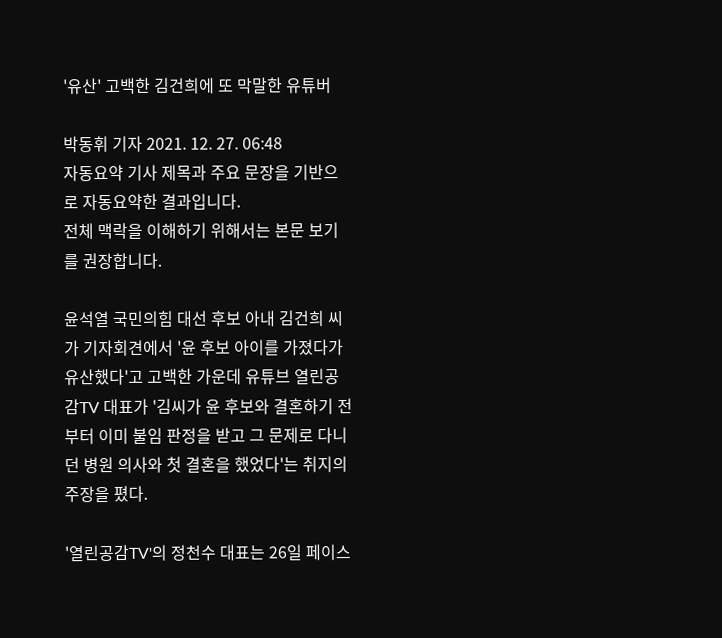'유산' 고백한 김건희에 또 막말한 유튜버

박동휘 기자 2021. 12. 27. 06:48
자동요약 기사 제목과 주요 문장을 기반으로 자동요약한 결과입니다.
전체 맥락을 이해하기 위해서는 본문 보기를 권장합니다.

윤석열 국민의힘 대선 후보 아내 김건희 씨가 기자회견에서 '윤 후보 아이를 가졌다가 유산했다'고 고백한 가운데 유튜브 열린공감TV 대표가 '김씨가 윤 후보와 결혼하기 전부터 이미 불임 판정을 받고 그 문제로 다니던 병원 의사와 첫 결혼을 했었다'는 취지의 주장을 폈다.

'열린공감TV'의 정천수 대표는 26일 페이스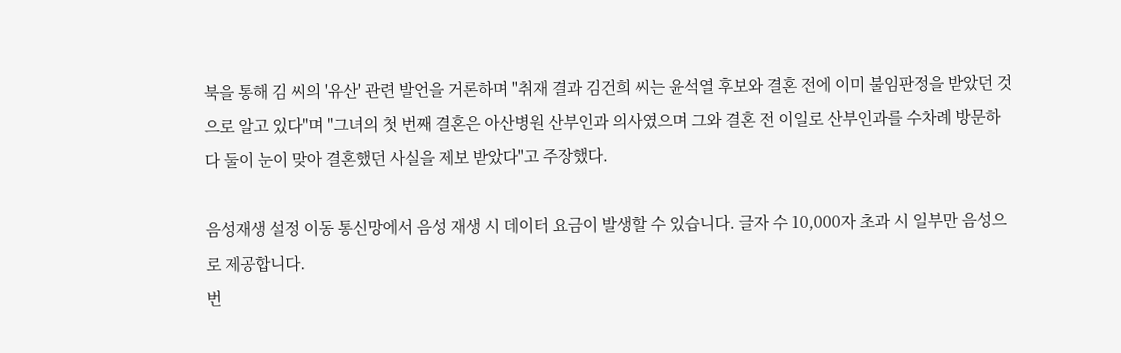북을 통해 김 씨의 '유산' 관련 발언을 거론하며 "취재 결과 김건희 씨는 윤석열 후보와 결혼 전에 이미 불임판정을 받았던 것으로 알고 있다"며 "그녀의 첫 번째 결혼은 아산병원 산부인과 의사였으며 그와 결혼 전 이일로 산부인과를 수차례 방문하다 둘이 눈이 맞아 결혼했던 사실을 제보 받았다"고 주장했다.

음성재생 설정 이동 통신망에서 음성 재생 시 데이터 요금이 발생할 수 있습니다. 글자 수 10,000자 초과 시 일부만 음성으로 제공합니다.
번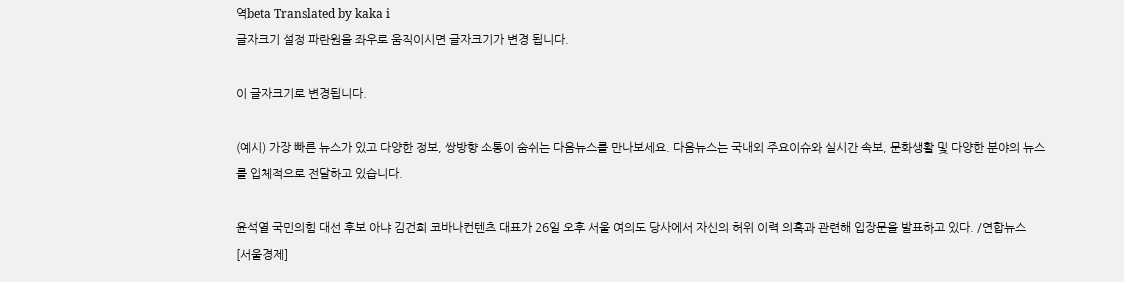역beta Translated by kaka i
글자크기 설정 파란원을 좌우로 움직이시면 글자크기가 변경 됩니다.

이 글자크기로 변경됩니다.

(예시) 가장 빠른 뉴스가 있고 다양한 정보, 쌍방향 소통이 숨쉬는 다음뉴스를 만나보세요. 다음뉴스는 국내외 주요이슈와 실시간 속보, 문화생활 및 다양한 분야의 뉴스를 입체적으로 전달하고 있습니다.

윤석열 국민의힘 대선 후보 아냐 김건희 코바나컨텐츠 대표가 26일 오후 서울 여의도 당사에서 자신의 허위 이력 의혹과 관련해 입장문을 발표하고 있다. /연합뉴스
[서울경제]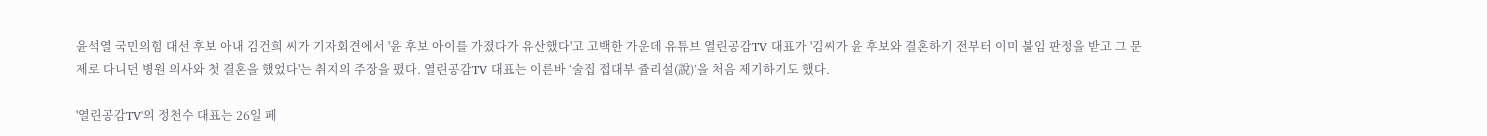윤석열 국민의힘 대선 후보 아내 김건희 씨가 기자회견에서 '윤 후보 아이를 가졌다가 유산했다'고 고백한 가운데 유튜브 열린공감TV 대표가 '김씨가 윤 후보와 결혼하기 전부터 이미 불임 판정을 받고 그 문제로 다니던 병원 의사와 첫 결혼을 했었다'는 취지의 주장을 폈다. 열린공감TV 대표는 이른바 ‘술집 접대부 쥴리설(說)’을 처음 제기하기도 했다.

'열린공감TV'의 정천수 대표는 26일 페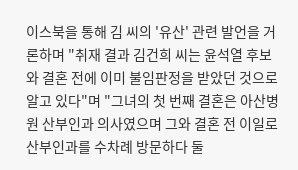이스북을 통해 김 씨의 '유산' 관련 발언을 거론하며 "취재 결과 김건희 씨는 윤석열 후보와 결혼 전에 이미 불임판정을 받았던 것으로 알고 있다"며 "그녀의 첫 번째 결혼은 아산병원 산부인과 의사였으며 그와 결혼 전 이일로 산부인과를 수차례 방문하다 둘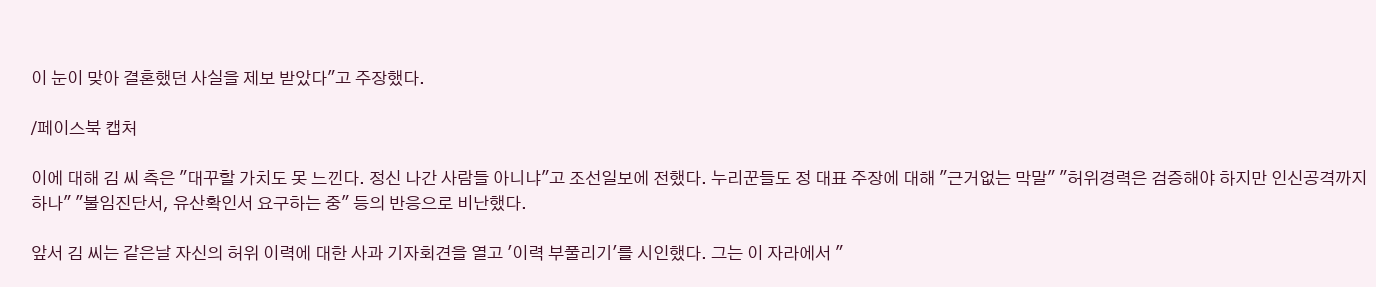이 눈이 맞아 결혼했던 사실을 제보 받았다"고 주장했다.

/페이스북 캡처

이에 대해 김 씨 측은 "대꾸할 가치도 못 느낀다. 정신 나간 사람들 아니냐"고 조선일보에 전했다. 누리꾼들도 정 대표 주장에 대해 "근거없는 막말" "허위경력은 검증해야 하지만 인신공격까지 하나" "불임진단서, 유산확인서 요구하는 중" 등의 반응으로 비난했다.

앞서 김 씨는 같은날 자신의 허위 이력에 대한 사과 기자회견을 열고 '이력 부풀리기'를 시인했다. 그는 이 자라에서 "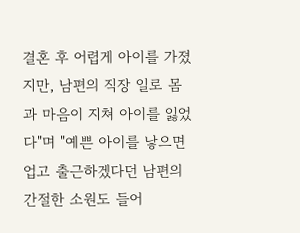결혼 후 어렵게 아이를 가졌지만, 남편의 직장 일로 몸과 마음이 지쳐 아이를 잃었다"며 "예쁜 아이를 낳으면 업고 출근하겠다던 남편의 간절한 소원도 들어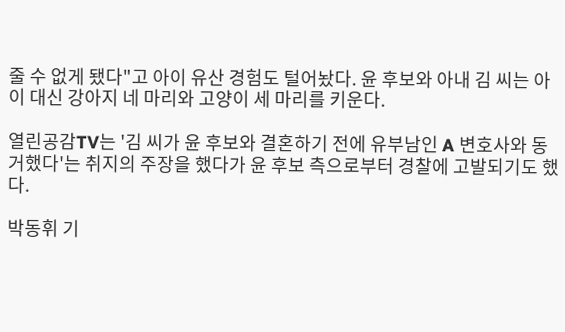줄 수 없게 됐다"고 아이 유산 경험도 털어놨다. 윤 후보와 아내 김 씨는 아이 대신 강아지 네 마리와 고양이 세 마리를 키운다.

열린공감TV는 '김 씨가 윤 후보와 결혼하기 전에 유부남인 A 변호사와 동거했다'는 취지의 주장을 했다가 윤 후보 측으로부터 경찰에 고발되기도 했다.

박동휘 기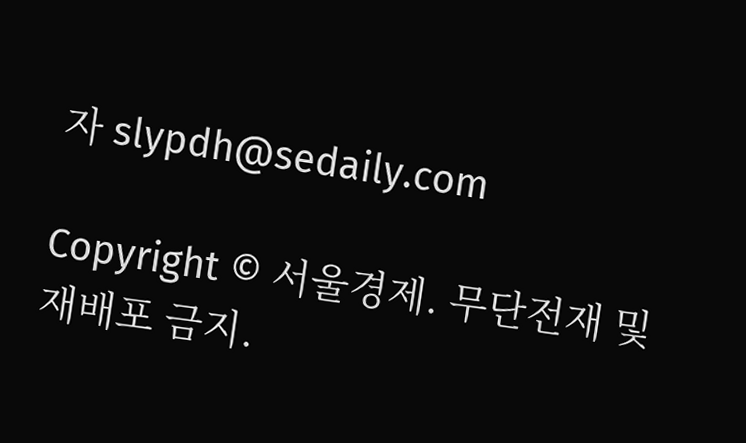자 slypdh@sedaily.com

Copyright © 서울경제. 무단전재 및 재배포 금지.